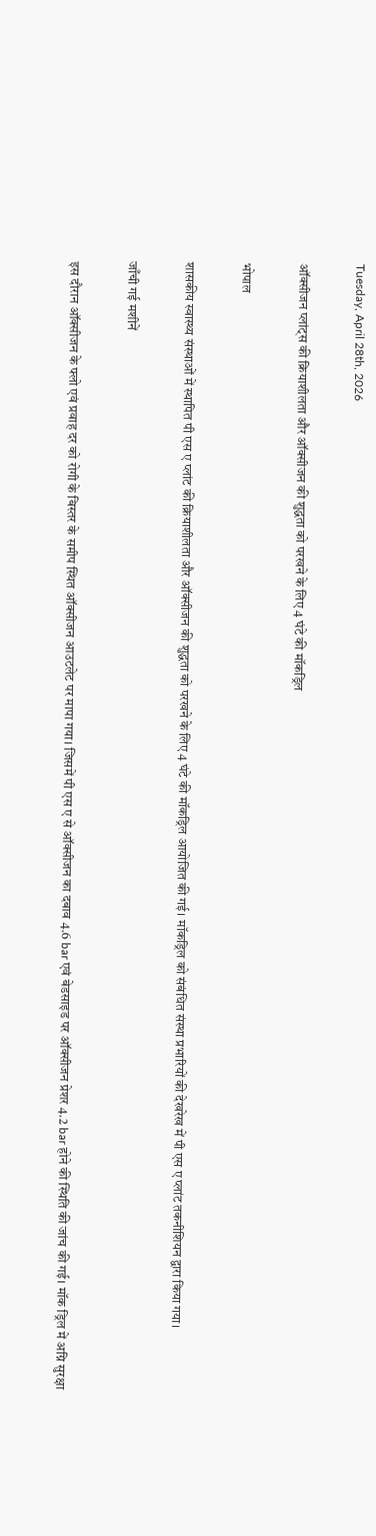Tuesday, April 28th, 2026

ऑक्सीजन प्लांट्स की क्रियाशीलता और ऑक्सीजन की शुद्धता को परखने के लिए 4 घंटे की मॉकड्रिल

भोपाल

शासकीय स्वास्थ्य संस्थाओं में स्थापित पी एस ए प्लांट की क्रियाशीलता और ऑक्सीजन की शुद्धता को परखने के लिए 4 घंटे की मॉकड्रिल आयोजित की गई। मॉकड्रिल को संबंधित संस्था प्रभारियों की देखरेख में पी एस ए प्लांट तकनीशियन द्वारा किया गया।

जाँची गई मशीनें

इस दौरान ऑक्सीजन के फ्लो एवं प्रवाह दर को रोगी के बिस्तर के समीप स्थित ऑक्सीजन आउटलेट पर मापा गया। जिसमें पी एस ए से ऑक्सीजन का दबाव 4.6 bar एवं बेडसाइड पर ऑक्सीजन प्रेशर 4.2 bar होने की स्थिति की जांच की गई। मॉक ड्रिल में अग्नि सुरक्षा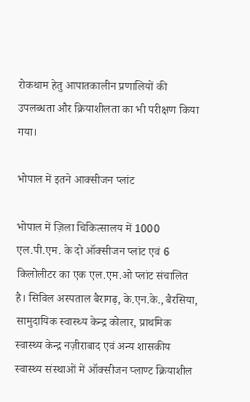रोकथाम हेतु आपातकालीन प्रणालियों की उपलब्धता और क्रियाशीलता का भी परीक्षण किया गया।

भोपाल में इतने आक्सीजन प्लांट

भोपाल में ज़िला चिकित्सालय में 1000 एल.पी.एम. के दो ऑक्सीजन प्लांट एवं 6 किलोलीटर का एक एल.एम.ओ प्लांट संचालित है। सिविल अस्पताल बैरागढ़, के.एन.के., बैरसिया, सामुदायिक स्वास्थ्य केन्द्र कोलार, प्राथमिक स्वास्थ्य केन्द्र नज़ीराबाद एवं अन्य शासकीय स्वास्थ्य संस्थाओं में ऑक्सीजन प्लाण्ट क्रियाशील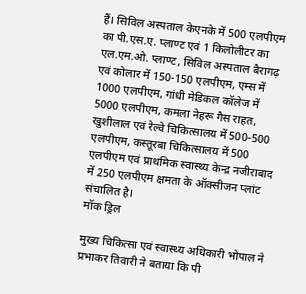हैं। सिविल अस्पताल केएनके में 500 एलपीएम का पी.एस.ए. प्लाण्ट एवं 1 किलोलीटर का एल.एम.ओ. प्लाण्ट, सिविल अस्पताल बैरागढ़ एवं कोलार में 150-150 एलपीएम, एम्स में 1000 एलपीएम, गांधी मेडिकल कॉलेज में 5000 एलपीएम, कमला नेहरू गैस राहत, खुशीलाल एवं रेल्वे चिकित्सालय में 500-500 एलपीएम, कस्तूरबा चिकित्सालय में 500 एलपीएम एवं प्राथमिक स्वास्थ्य केन्द्र नजीराबाद में 250 एलपीएम क्षमता के ऑक्सीजन प्लांट संचालित है।
मॉक ड्रिल

मुख्य चिकित्सा एवं स्वास्थ्य अधिकारी भोपाल ने प्रभाकर तिवारी ने बताया कि पी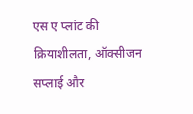एस ए प्लांट की क्रियाशीलता, ऑक्सीजन सप्लाई और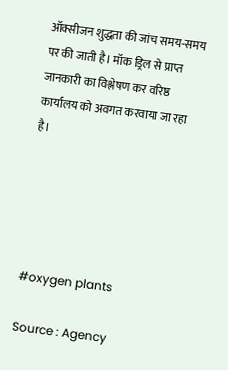ऑक्सीजन शुद्धता की जांच समय-समय पर की जाती है। मॉक ड्रिल से प्राप्त जानकारी का विश्लेषण कर वरिष्ठ कार्यालय को अवगत करवाया जा रहा है।





#oxygen plants

Source : Agency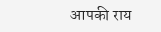आपकी राय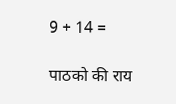9 + 14 =

पाठको की राय